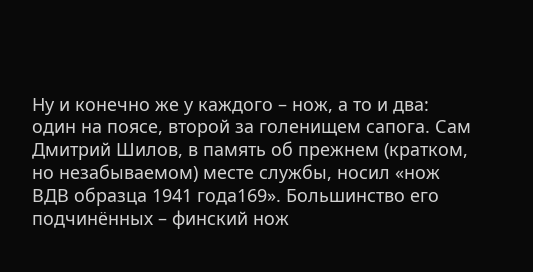Ну и конечно же у каждого – нож, а то и два: один на поясе, второй за голенищем сапога. Сам Дмитрий Шилов, в память об прежнем (кратком, но незабываемом) месте службы, носил «нож ВДВ образца 1941 года169». Большинство его подчинённых – финский нож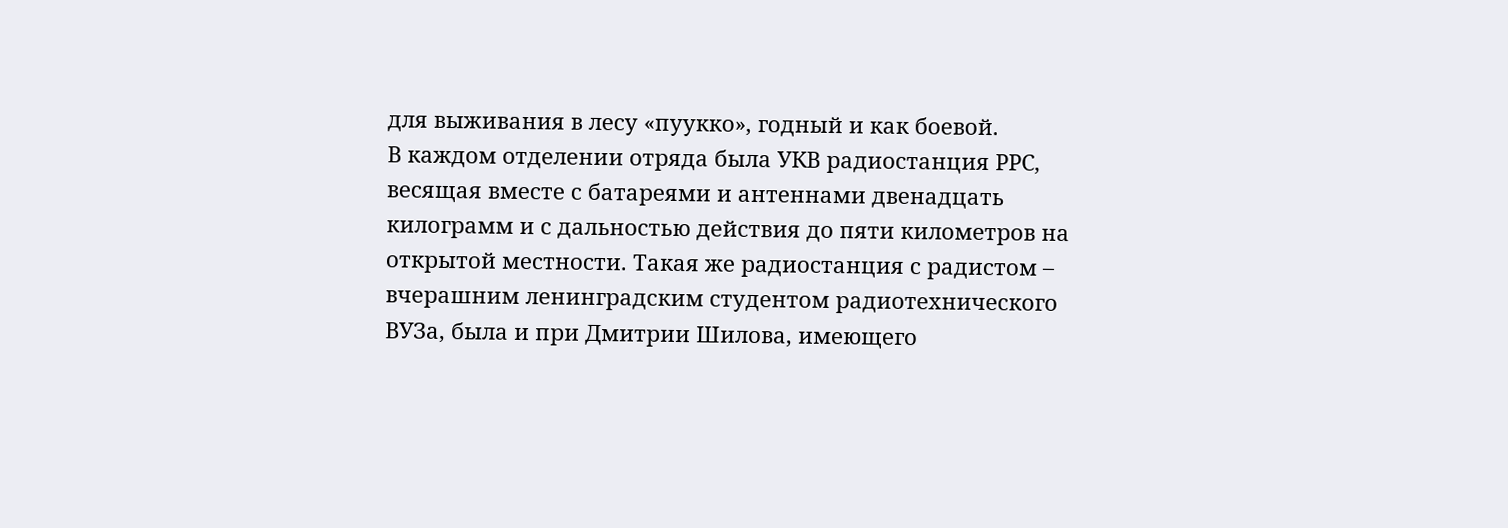для выживания в лесу «пуукко», годный и как боевой.
В каждом отделении отряда была УКВ радиостанция РРС, весящая вместе с батареями и антеннами двенадцать килограмм и с дальностью действия до пяти километров на открытой местности. Такая же радиостанция с радистом – вчерашним ленинградским студентом радиотехнического ВУЗа, была и при Дмитрии Шилова, имеющего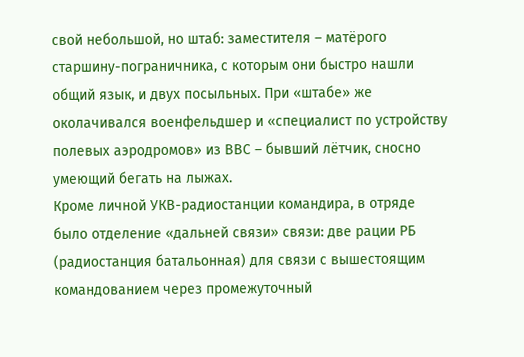свой небольшой, но штаб: заместителя – матёрого старшину-пограничника, с которым они быстро нашли общий язык, и двух посыльных. При «штабе» же околачивался военфельдшер и «специалист по устройству полевых аэродромов» из ВВС – бывший лётчик, сносно умеющий бегать на лыжах.
Кроме личной УКВ-радиостанции командира, в отряде было отделение «дальней связи» связи: две рации РБ (радиостанция батальонная) для связи с вышестоящим командованием через промежуточный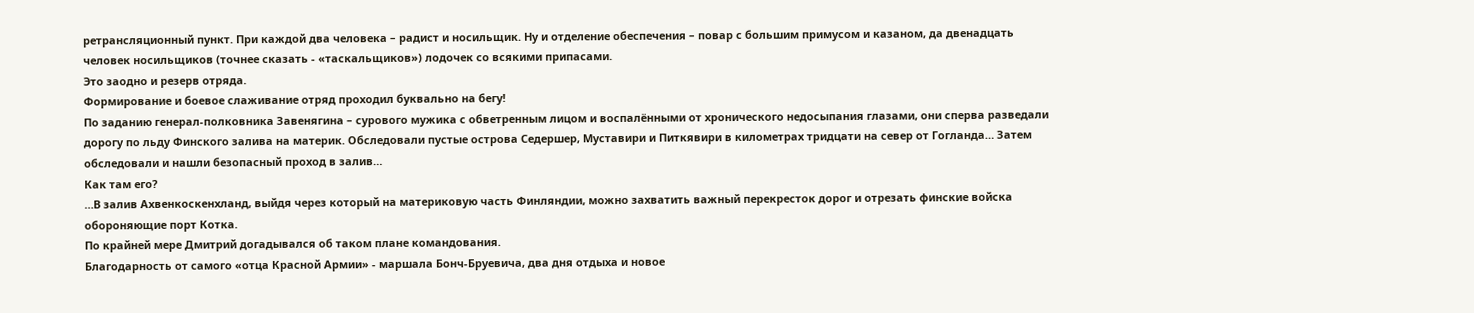ретрансляционный пункт. При каждой два человека – радист и носильщик. Ну и отделение обеспечения – повар с большим примусом и казаном, да двенадцать человек носильщиков (точнее сказать - «таскальщиков») лодочек со всякими припасами.
Это заодно и резерв отряда.
Формирование и боевое слаживание отряд проходил буквально на бегу!
По заданию генерал-полковника Завенягина – сурового мужика с обветренным лицом и воспалёнными от хронического недосыпания глазами, они сперва разведали дорогу по льду Финского залива на материк. Обследовали пустые острова Седершер, Муставири и Питкявири в километрах тридцати на север от Гогланда… Затем обследовали и нашли безопасный проход в залив…
Как там его?
…В залив Ахвенкоскенхланд, выйдя через который на материковую часть Финляндии, можно захватить важный перекресток дорог и отрезать финские войска обороняющие порт Котка.
По крайней мере Дмитрий догадывался об таком плане командования.
Благодарность от самого «отца Красной Армии» - маршала Бонч-Бруевича, два дня отдыха и новое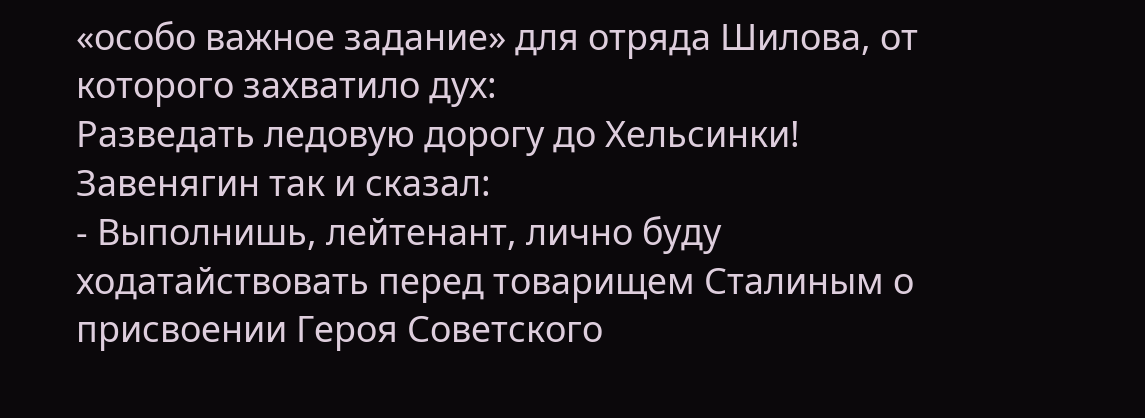«особо важное задание» для отряда Шилова, от которого захватило дух:
Разведать ледовую дорогу до Хельсинки!
Завенягин так и сказал:
- Выполнишь, лейтенант, лично буду ходатайствовать перед товарищем Сталиным о присвоении Героя Советского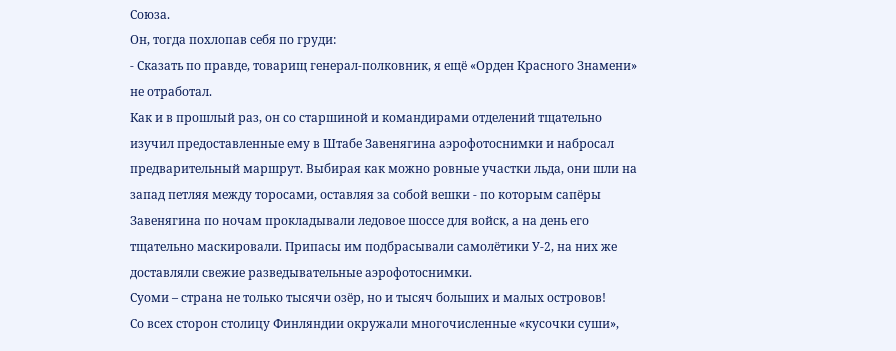Союза.
Он, тогда похлопав себя по груди:
- Сказать по правде, товарищ генерал-полковник, я ещё «Орден Красного Знамени» не отработал.
Как и в прошлый раз, он со старшиной и командирами отделений тщательно изучил предоставленные ему в Штабе Завенягина аэрофотоснимки и набросал предварительный маршрут. Выбирая как можно ровные участки льда, они шли на запад петляя между торосами, оставляя за собой вешки - по которым сапёры Завенягина по ночам прокладывали ледовое шоссе для войск, а на день его тщательно маскировали. Припасы им подбрасывали самолётики У-2, на них же доставляли свежие разведывательные аэрофотоснимки.
Суоми – страна не только тысячи озёр, но и тысяч больших и малых островов!
Со всех сторон столицу Финляндии окружали многочисленные «кусочки суши»,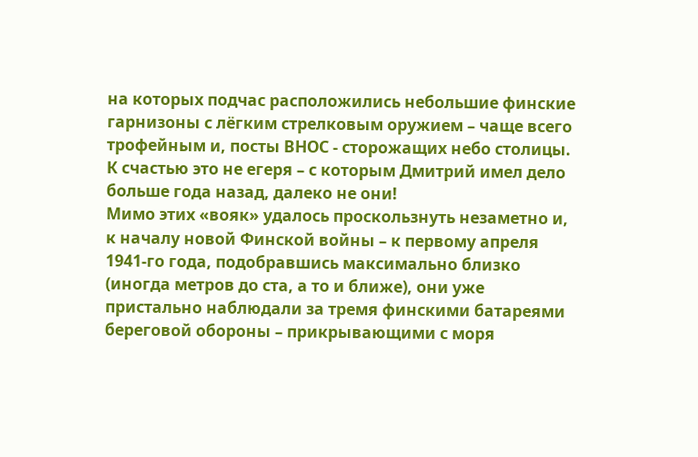на которых подчас расположились небольшие финские гарнизоны с лёгким стрелковым оружием – чаще всего трофейным и, посты ВНОС - сторожащих небо столицы.
К счастью это не егеря – с которым Дмитрий имел дело больше года назад, далеко не они!
Мимо этих «вояк» удалось проскользнуть незаметно и, к началу новой Финской войны – к первому апреля 1941-го года, подобравшись максимально близко (иногда метров до ста, а то и ближе), они уже пристально наблюдали за тремя финскими батареями береговой обороны – прикрывающими с моря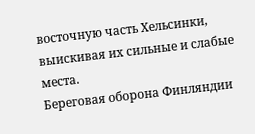восточную часть Хельсинки, выискивая их сильные и слабые места.
Береговая оборона Финляндии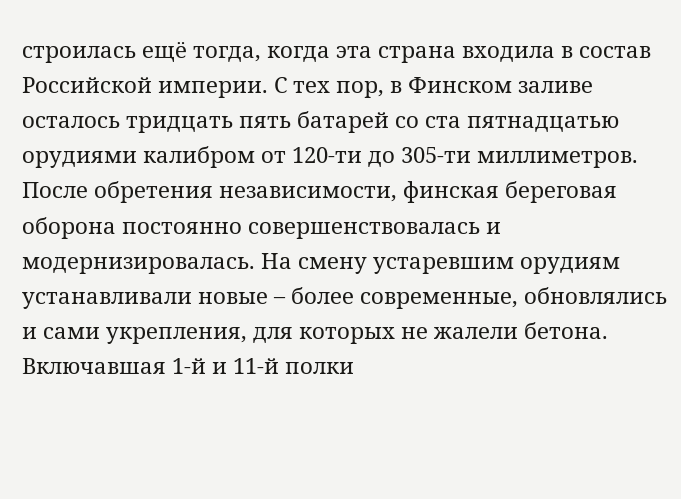строилась ещё тогда, когда эта страна входила в состав Российской империи. С тех пор, в Финском заливе осталось тридцать пять батарей со ста пятнадцатью орудиями калибром от 120-ти до 305-ти миллиметров. После обретения независимости, финская береговая оборона постоянно совершенствовалась и модернизировалась. На смену устаревшим орудиям устанавливали новые – более современные, обновлялись и сами укрепления, для которых не жалели бетона.
Включавшая 1-й и 11-й полки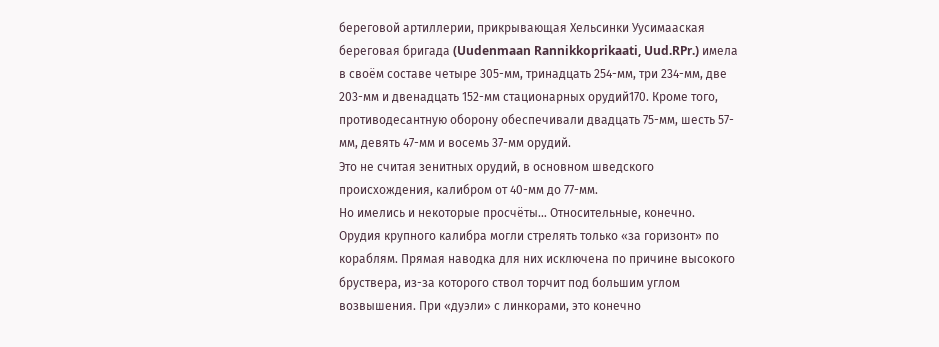береговой артиллерии, прикрывающая Хельсинки Уусимааская береговая бригада (Uudenmaan Rannikkoprikaati, Uud.RPr.) имела в своём составе четыре 305-мм, тринадцать 254-мм, три 234-мм, две 203-мм и двенадцать 152-мм стационарных орудий170. Кроме того, противодесантную оборону обеспечивали двадцать 75-мм, шесть 57-мм, девять 47-мм и восемь 37-мм орудий.
Это не считая зенитных орудий, в основном шведского происхождения, калибром от 40-мм до 77-мм.
Но имелись и некоторые просчёты… Относительные, конечно.
Орудия крупного калибра могли стрелять только «за горизонт» по кораблям. Прямая наводка для них исключена по причине высокого бруствера, из-за которого ствол торчит под большим углом возвышения. При «дуэли» с линкорами, это конечно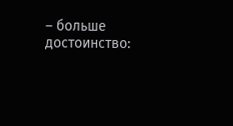– больше достоинство: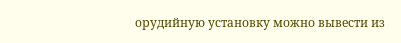орудийную установку можно вывести из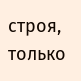строя, только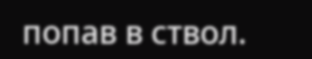попав в ствол.